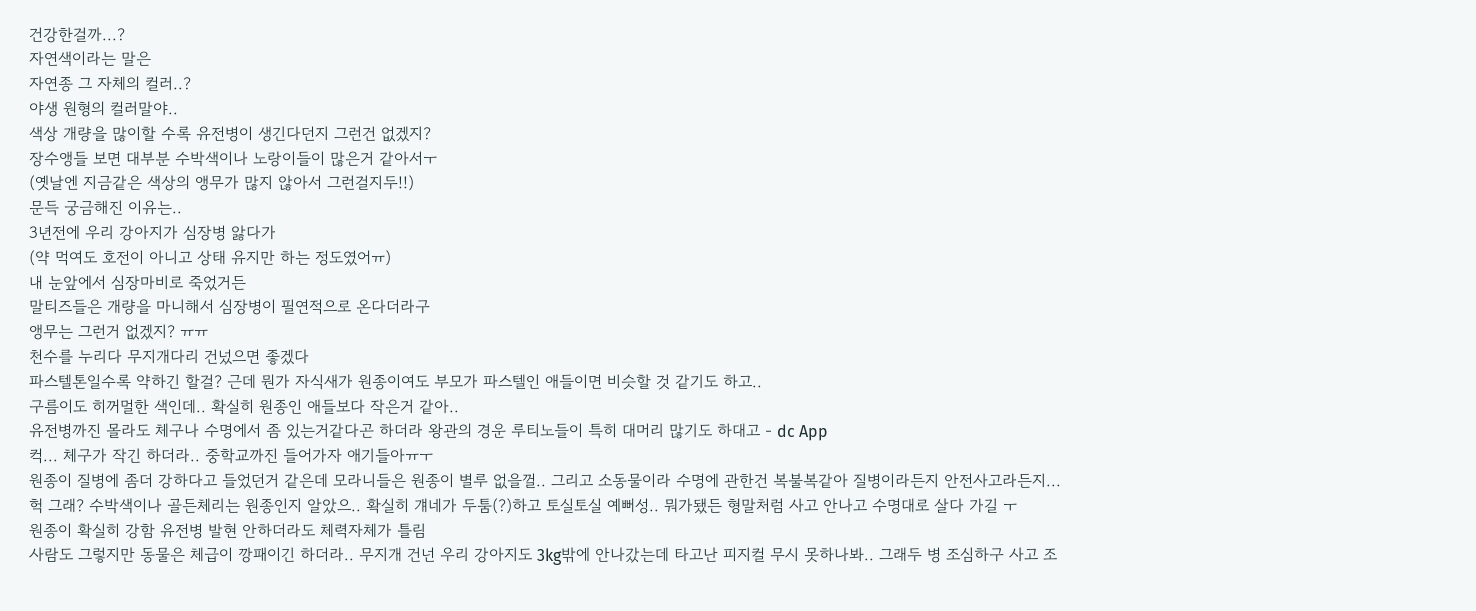건강한걸까...?
자연색이라는 말은
자연종 그 자체의 컬러..?
야생 원형의 컬러말야..
색상 개량을 많이할 수록 유전병이 생긴다던지 그런건 없겠지?
장수앵들 보면 대부분 수박색이나 노랑이들이 많은거 같아서ㅜ
(옛날엔 지금같은 색상의 앵무가 많지 않아서 그런걸지두!!)
문득 궁금해진 이유는..
3년전에 우리 강아지가 심장병 앓다가
(약 먹여도 호전이 아니고 상태 유지만 하는 정도였어ㅠ)
내 눈앞에서 심장마비로 죽었거든
말티즈들은 개량을 마니해서 심장병이 필연적으로 온다더라구
앵무는 그런거 없겠지? ㅠㅠ
천수를 누리다 무지개다리 건넜으면 좋겠다
파스텔톤일수록 약하긴 할걸? 근데 뭔가 자식새가 원종이여도 부모가 파스텔인 애들이면 비슷할 것 같기도 하고..
구름이도 히꺼멀한 색인데.. 확실히 원종인 애들보다 작은거 같아..
유전병까진 몰라도 체구나 수명에서 좀 있는거같다곤 하더라 왕관의 경운 루티노들이 특히 대머리 많기도 하대고 - dc App
컥... 체구가 작긴 하더라.. 중학교까진 들어가자 애기들아ㅠㅜ
원종이 질병에 좀더 강하다고 들었던거 같은데 모라니들은 원종이 별루 없을껄.. 그리고 소동물이라 수명에 관한건 복불복같아 질병이라든지 안전사고라든지...
헉 그래? 수박색이나 골든체리는 원종인지 알았으.. 확실히 걔네가 두툼(?)하고 토실토실 예뻐성.. 뭐가됐든 형말처럼 사고 안나고 수명대로 살다 가길 ㅜ
원종이 확실히 강함 유전병 발현 안하더라도 체력자체가 틀림
사람도 그렇지만 동물은 체급이 깡패이긴 하더라.. 무지개 건넌 우리 강아지도 3kg밖에 안나갔는데 타고난 피지컬 무시 못하나봐.. 그래두 병 조심하구 사고 조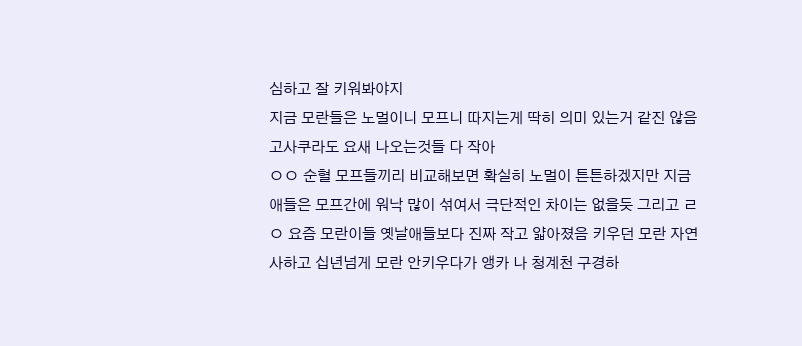심하고 잘 키워봐야지
지금 모란들은 노멀이니 모프니 따지는게 딱히 의미 있는거 같진 않음 고사쿠라도 요새 나오는것들 다 작아
ㅇㅇ 순혈 모프들끼리 비교해보면 확실히 노멀이 튼튼하겠지만 지금 애들은 모프간에 워낙 많이 섞여서 극단적인 차이는 없을듯 그리고 ㄹㅇ 요즘 모란이들 옛날애들보다 진짜 작고 얇아졌음 키우던 모란 자연사하고 십년넘게 모란 안키우다가 앵카 나 청계천 구경하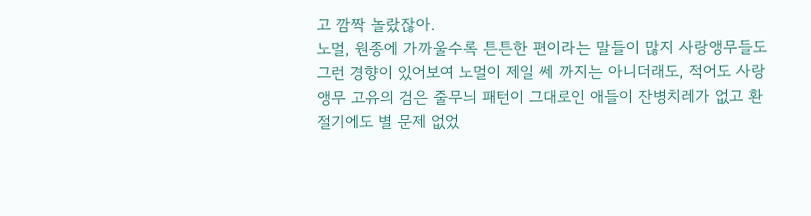고 깜짝 놀랐잖아.
노멀, 원종에 가까울수록 튼튼한 편이라는 말들이 많지 사랑앵무들도 그런 경향이 있어보여 노멀이 제일 쎄 까지는 아니더래도, 적어도 사랑앵무 고유의 검은 줄무늬 패턴이 그대로인 애들이 잔병치레가 없고 환절기에도 별 문제 없었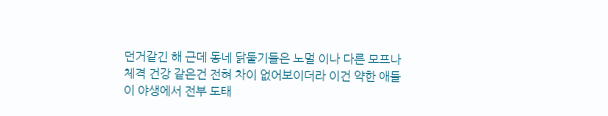던거같긴 해 근데 동네 닭둘기들은 노멀 이나 다른 모프나 체격 건강 같은건 전혀 차이 없어보이더라 이건 약한 애들이 야생에서 전부 도태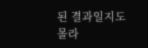된 결과일지도 몰라